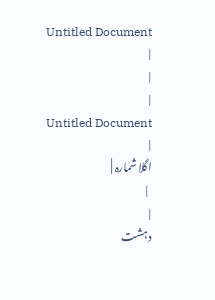Untitled Document
|
|
|
Untitled Document
|
اگلا شمارہ |
 |
|
دہشت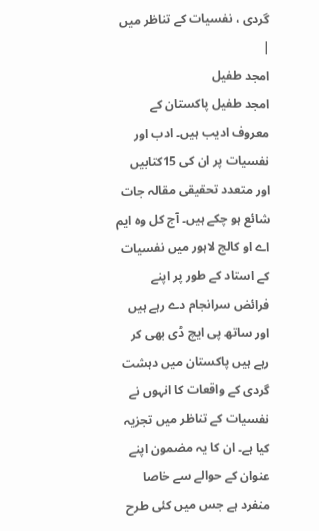گردی ، نفسیات کے تناظر میں |
امجد طفیل
امجد طفیل پاکستان کے معروف ادیب ہیں۔ ادب اور نفسیات پر ان کی 15کتابیں اور متعدد تحقیقی مقالہ جات شائع ہو چکے ہیں۔ آج کل وہ ایم اے او کالج لاہور میں نفسیات کے استاد کے طور پر اپنے فرائض سرانجام دے رہے ہیں اور ساتھ پی ایچ ڈی بھی کر رہے ہیں پاکستان میں دہشت گردی کے واقعات کا انہوں نے نفسیات کے تناظر میں تجزیہ کیا ہے۔ ان کا یہ مضمون اپنے عنوان کے حوالے سے خاصا منفرد ہے جس میں کئی طرح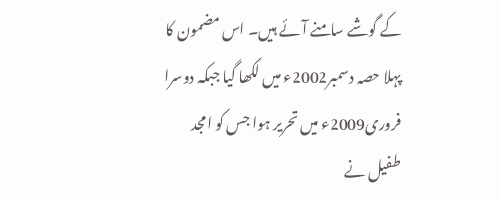کے گوشے سامنے آئے ہیں۔ اس مضمون کا پہلا حصہ دسمبر2002ء میں لکھا گیا جبکہ دوسرا فروری2009ء میں تحریر ہوا جس کو امجد طفیل نے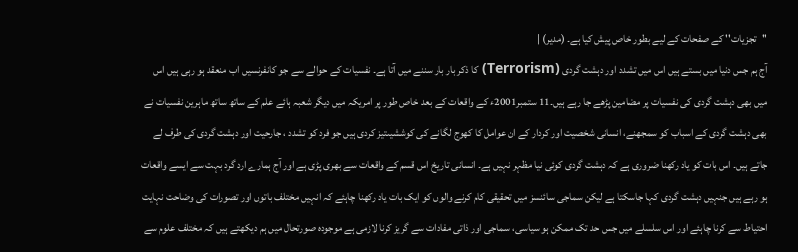''تجزیات'' کے صفحات کے لیے بطور خاص پیش کیا ہے۔ (مدیر) |
آج ہم جس دنیا میں بستے ہیں اس میں تشدد اور دہشت گردی (Terrorism) کا ذکر بار بار سننے میں آتا ہے۔ نفسیات کے حوالے سے جو کانفرنسیں اب منعقد ہو رہی ہیں اس میں بھی دہشت گردی کی نفسیات پر مضامین پڑھے جا رہے ہیں۔11 ستمبر2001ء کے واقعات کے بعد خاص طور پر امریکہ میں دیگر شعبہ ہائے علم کے ساتھ ساتھ ماہرین نفسیات نے بھی دہشت گردی کے اسباب کو سمجھنے، انسانی شخصیت اور کردار کے ان عوامل کا کھوج لگانے کی کوششیںتیز کردی ہیں جو فرد کو تشدد ، جارحیت اور دہشت گردی کی طرف لے جاتے ہیں۔ اس بات کو یاد رکھنا ضروری ہے کہ دہشت گردی کوئی نیا مظہر نہیں ہے۔ انسانی تاریخ اس قسم کے واقعات سے بھری پڑی ہے اور آج ہمارے ارد گرد بہت سے ایسے واقعات ہو رہے ہیں جنہیں دہشت گردی کہا جاسکتا ہے لیکن سماجی سائنسز میں تحقیقی کام کرنے والوں کو ایک بات یاد رکھنا چاہئے کہ انہیں مختلف باتوں اور تصورات کی وضاحت نہایت احتیاط سے کرنا چاہئے اور اس سلسلے میں جس حد تک ممکن ہو سیاسی، سماجی اور ذاتی مفادات سے گریز کرنا لازمی ہے موجودہ صورتحال میں ہم دیکھتے ہیں کہ مختلف علوم سے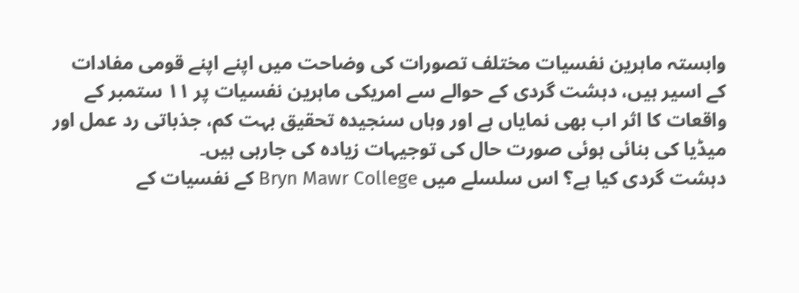وابستہ ماہرین نفسیات مختلف تصورات کی وضاحت میں اپنے اپنے قومی مفادات کے اسیر ہیں، دہشت گردی کے حوالے سے امریکی ماہرین نفسیات پر ١١ ستمبر کے واقعات کا اثر اب بھی نمایاں ہے اور وہاں سنجیدہ تحقیق بہت کم، جذباتی رد عمل اور میڈیا کی بنائی ہوئی صورت حال کی توجیہات زیادہ کی جارہی ہیں۔
دہشت گردی کیا ہے؟ اس سلسلے میں Bryn Mawr College کے نفسیات کے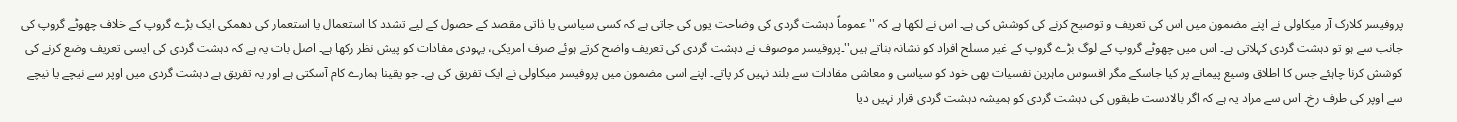پروفیسر کلارک آر میکاولی نے اپنے مضمون میں اس کی تعریف و توصیح کرنے کی کوشش کی ہے۔ اس نے لکھا ہے کہ ''عموماً دہشت گردی کی وضاحت یوں کی جاتی ہے کہ کسی سیاسی یا ذاتی مقصد کے حصول کے لیے تشدد کا استعمال یا استعمار کی دھمکی ایک بڑے گروپ کے خلاف چھوٹے گروپ کی جانب سے ہو تو دہشت گردی کہلاتی ہے۔ اس میں چھوٹے گروپ کے لوگ بڑے گروپ کے غیر مسلح افراد کو نشانہ بناتے ہیں''۔پروفیسر موصوف نے دہشت گردی کی تعریف واضح کرتے ہوئے صرف امریکی، یہودی مفادات کو پیش نظر رکھا ہے۔ اصل بات یہ ہے کہ دہشت گردی کی ایسی تعریف وضع کرنے کی کوشش کرنا چاہئے جس کا اطلاق وسیع پیمانے پر کیا جاسکے مگر افسوس ماہرین نفسیات بھی خود کو سیاسی و معاشی مفادات سے بلند نہیں کر پاتے۔ اپنے اسی مضمون میں پروفیسر میکاولی نے ایک تفریق کی ہے۔ جو یقینا ہمارے کام آسکتی ہے اور یہ تفریق ہے دہشت گردی میں اوپر سے نیچے یا نیچے سے اوپر کی طرف رخ۔ اس سے مراد یہ ہے کہ اگر بالادست طبقوں کی دہشت گردی کو ہمیشہ دہشت گردی قرار نہیں دیا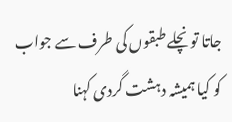جاتا تو نچلے طبقوں کی طرف سے جواب کو کیا ہمیشہ دہشت گردی کہنا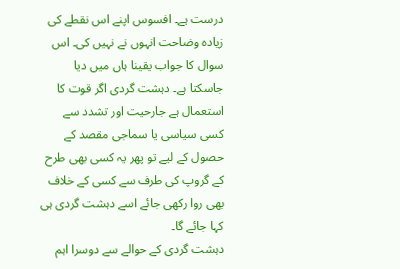درست ہے۔ افسوس اپنے اس نقطے کی زیادہ وضاحت انہوں نے نہیں کی۔ اس سوال کا جواب یقینا ہاں میں دیا جاسکتا ہے۔ دہشت گردی اگر قوت کا استعمال ہے جارحیت اور تشدد سے کسی سیاسی یا سماجی مقصد کے حصول کے لیے تو پھر یہ کسی بھی طرح کے گروپ کی طرف سے کسی کے خلاف بھی روا رکھی جائے اسے دہشت گردی ہی کہا جائے گا۔
دہشت گردی کے حوالے سے دوسرا اہم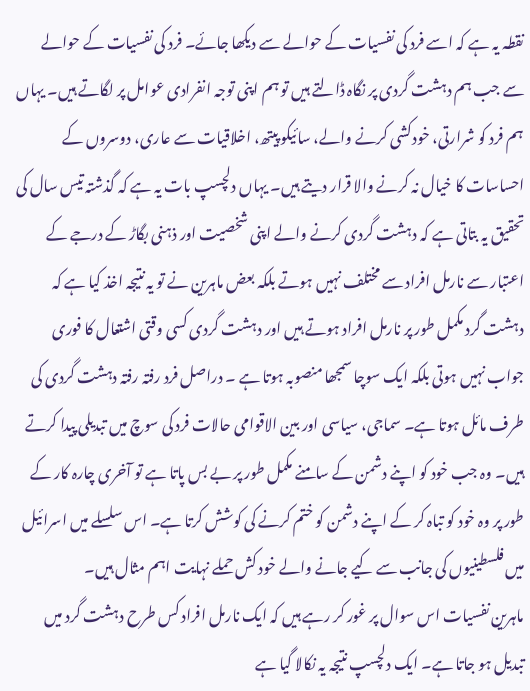نقطہ یہ ہے کہ اسے فرد کی نفسیات کے حوالے سے دیکھا جائے۔ فرد کی نفسیات کے حوالے سے جب ہم دہشت گردی پر نگاہ ڈالتے ہیں تو ہم اپنی توجہ انفرادی عوامل پر لگاتے ہیں۔ یہاں ہم فرد کو شرارتی، خودکشی کرنے والے، سائیکو پیتھ، اخلاقیات سے عاری، دوسروں کے احساسات کا خیال نہ کرنے والا قرار دیتے ہیں۔ یہاں دلچسپ بات یہ ہے کہ گذشتہ تیس سال کی تحقیق یہ بتاتی ہے کہ دہشت گردی کرنے والے اپنی شخصیت اور ذہنی بگاڑ کے درجے کے اعتبار سے نارمل افراد سے مختلف نہیں ہوتے بلکہ بعض ماہرین نے تو یہ نتیجہ اخذ کیا ہے کہ دہشت گرد مکمل طور پر نارمل افراد ہوتے ہیں اور دہشت گردی کسی وقتی اشتعال کا فوری جواب نہیں ہوتی بلکہ ایک سوچا سمجھا منصوبہ ہوتا ہے ۔ دراصل فرد رفتہ رفتہ دہشت گردی کی طرف مائل ہوتا ہے۔ سماجی، سیاسی اور بین الاقوامی حالات فرد کی سوچ میں تبدیلی پیدا کرتے ہیں۔ وہ جب خود کو اپنے دشمن کے سامنے مکمل طور پر بے بس پاتا ہے تو آخری چارہ کار کے طور پر وہ خود کو تباہ کر کے اپنے دشمن کو ختم کرنے کی کوشش کرتا ہے۔ اس سلسلے میں اسرائیل میں فلسطینیوں کی جانب سے کیے جانے والے خود کش حملے نہایت اہم مثال ہیں۔
ماہرین نفسیات اس سوال پر غور کر رہے ہیں کہ ایک نارمل افراد کس طرح دہشت گرد میں تبدیل ہو جاتا ہے۔ ایک دلچسپ نتیجہ یہ نکالا گیا ہے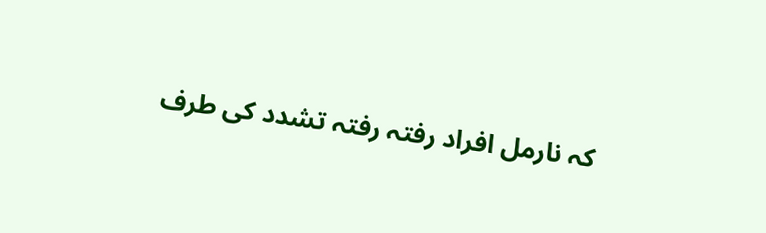کہ نارمل افراد رفتہ رفتہ تشدد کی طرف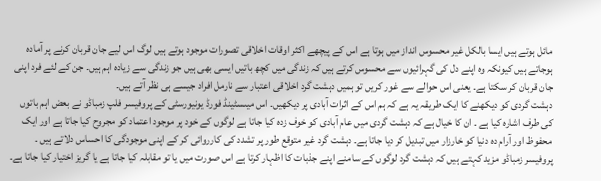مائل ہوتے ہیں ایسا بالکل غیر محسوس انداز میں ہوتا ہے اس کے پیچھے اکثر اوقات اخلاقی تصورات موجود ہوتے ہیں لوگ اس لیے جان قربان کرنے پر آمادہ ہوجاتے ہیں کیونکہ وہ اپنے دل کی گہرائیوں سے محسوس کرتے ہیں کہ زندگی میں کچھ باتیں ایسی بھی ہیں جو زندگی سے زیادہ اہم ہیں۔ جن کے لئے فرد اپنی جان قربان کر سکتا ہے۔ یعنی اس حوالے سے غور کریں تو ہمیں دہشت گرد اخلاقی اعتبار سے نارمل افراد جیسے ہی نظر آتے ہیں۔
دہشت گردی کو دیکھنے کا ایک طریقہ یہ ہے کہ ہم اس کے اثرات آبادی پر دیکھیں۔ اس میںسٹینڈ فورڈ یونیورسٹی کے پروفیسر فلپ زمباڈو نے بعض اہم باتوں کی طرف اشارہ کیا ہے ۔ ان کا خیال ہے کہ دہشت گردی میں عام آبادی کو خوف زدہ کیا جاتا ہے لوگوں کے خود پر موجود اعتماد کو مجروح کیا جاتا ہے اور ایک محفوظ اور آرام دہ دنیا کو خارزار میں تبدیل کر دیا جاتا ہے۔ دہشت گرد غیر متوقع طور پر تشدد کی کارروائی کر کے اپنی موجودگی کا احساس دلاتے ہیں ۔ پروفیسر زمباڈو مزید کہتے ہیں کہ دہشت گرد لوگوں کے سامنے اپنے جذبات کا اظہار کرتا ہے اس صورت میں یا تو مقابلہ کیا جاتا ہے یا گریز اختیار کیا جاتا ہے۔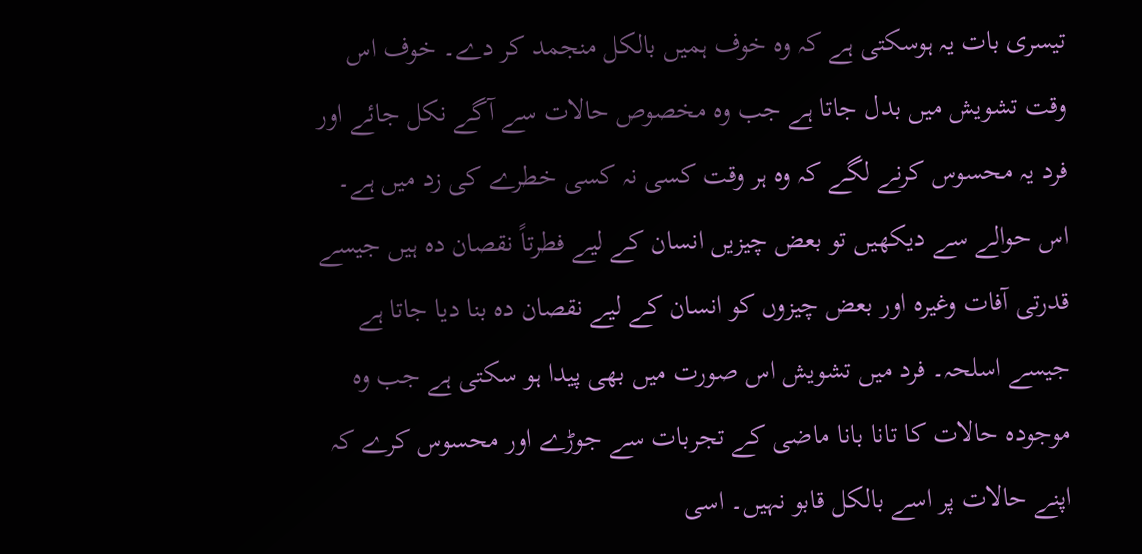تیسری بات یہ ہوسکتی ہے کہ وہ خوف ہمیں بالکل منجمد کر دے۔ خوف اس وقت تشویش میں بدل جاتا ہے جب وہ مخصوص حالات سے آگے نکل جائے اور فرد یہ محسوس کرنے لگے کہ وہ ہر وقت کسی نہ کسی خطرے کی زد میں ہے۔ اس حوالے سے دیکھیں تو بعض چیزیں انسان کے لیے فطرتاً نقصان دہ ہیں جیسے قدرتی آفات وغیرہ اور بعض چیزوں کو انسان کے لیے نقصان دہ بنا دیا جاتا ہے جیسے اسلحہ۔ فرد میں تشویش اس صورت میں بھی پیدا ہو سکتی ہے جب وہ موجودہ حالات کا تانا بانا ماضی کے تجربات سے جوڑے اور محسوس کرے کہ اپنے حالات پر اسے بالکل قابو نہیں۔ اسی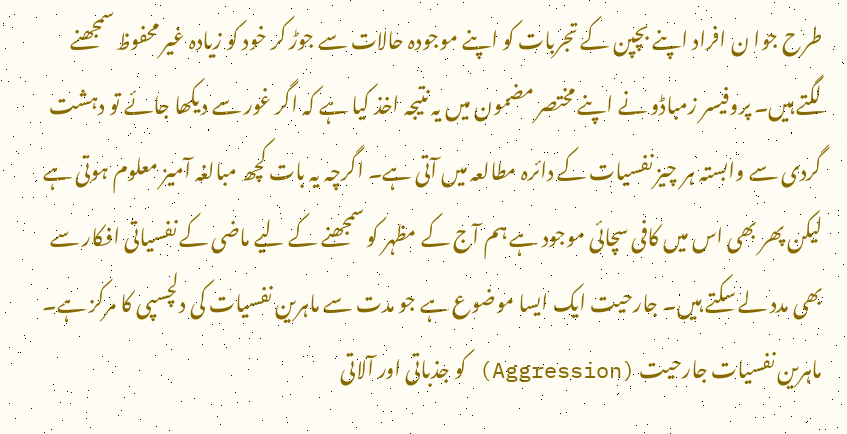طرح جوا ن افراد اپنے بچپن کے تجربات کو اپنے موجودہ حالات سے جوڑ کر خود کو زیادہ غیر محفوظ سمجھنے لگتے ہیں۔ پروفیسر زمباڈو نے اپنے مختصر مضمون میں یہ نتیجہ اخذ کیا ہے کہ اگر غور سے دیکھا جائے تو دہشت گردی سے وابستہ ہر چیز نفسیات کے دائرہ مطالعہ میں آتی ہے۔ اگرچہ یہ بات کچھ مبالغہ آمیز معلوم ہوتی ہے لیکن پھر بھی اس میں کافی سچائی موجود ہے ہم آج کے مظہر کو سمجھنے کے لیے ماضی کے نفسیاتی افکار سے بھی مدد لے سکتے ہیں۔ جارحیت ایک ایسا موضوع ہے جو مدت سے ماہرین نفسیات کی دلچسپی کا مرکز ہے۔ ماہرین نفسیات جارحیت (Aggression) کو جذباتی اور آلاتی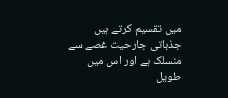میں تقسیم کرتے ہیں جذباتی جارحیت غصے سے منسلک ہے اور اس میں طویل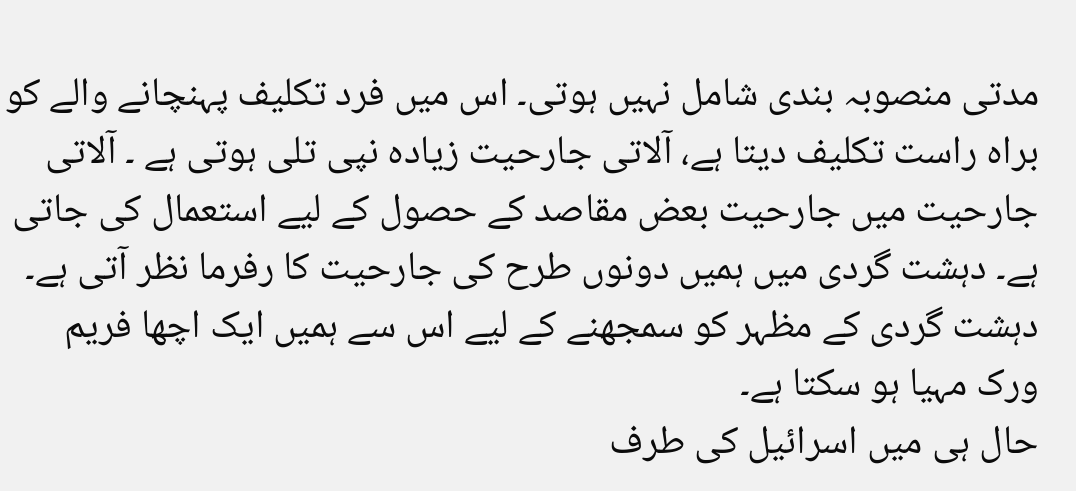مدتی منصوبہ بندی شامل نہیں ہوتی۔ اس میں فرد تکلیف پہنچانے والے کو براہ راست تکلیف دیتا ہے، آلاتی جارحیت زیادہ نپی تلی ہوتی ہے ۔ آلاتی جارحیت میں جارحیت بعض مقاصد کے حصول کے لیے استعمال کی جاتی ہے۔ دہشت گردی میں ہمیں دونوں طرح کی جارحیت کا رفرما نظر آتی ہے۔ دہشت گردی کے مظہر کو سمجھنے کے لیے اس سے ہمیں ایک اچھا فریم ورک مہیا ہو سکتا ہے۔
حال ہی میں اسرائیل کی طرف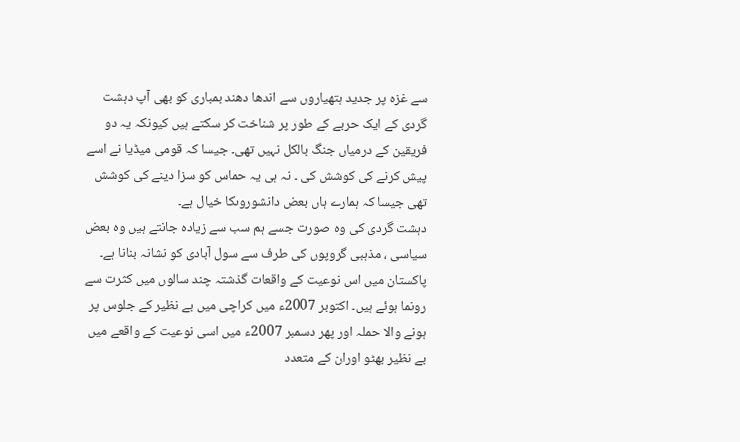سے غزہ پر جدید ہتھیاروں سے اندھا دھند بمباری کو بھی آپ دہشت گردی کے ایک حربے کے طور پر شناخت کر سکتے ہیں کیونکہ یہ دو فریقین کے درمیاں جنگ بالکل نہیں تھی۔ جیسا کہ قومی میڈیا نے اسے پیش کرنے کی کوشش کی ۔ نہ ہی یہ حماس کو سزا دینے کی کوشش تھی جیسا کہ ہمارے ہاں بعض دانشوروںکا خیال ہے۔
دہشت گردی کی وہ صورت جسے ہم سب سے زیادہ جانتے ہیں وہ بعض سیاسی ، مذہبی گروپوں کی طرف سے سول آبادی کو نشانہ بنانا ہے۔ پاکستان میں اس نوعیت کے واقعات گذشتہ چند سالوں میں کثرت سے رونما ہوئے ہیں۔ اکتوبر 2007ء میں کراچی میں بے نظیر کے جلوس پر ہونے والا حملہ اور پھر دسمبر 2007ء میں اسی نوعیت کے واقعے میں بے نظیر بھٹو اوران کے متعدد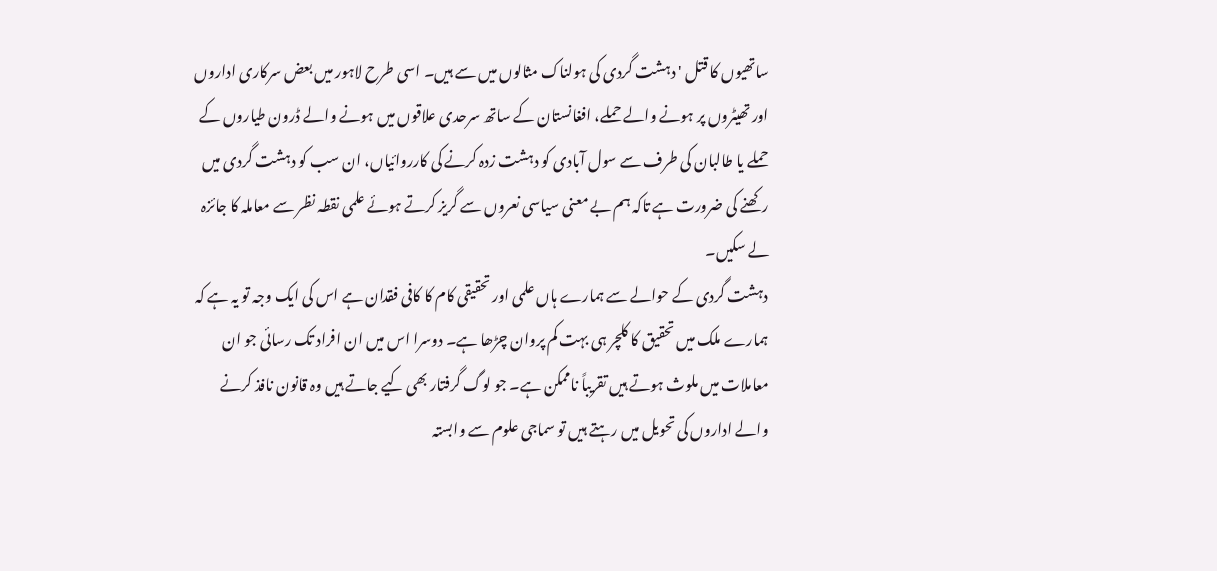ساتھیوں کا قتل ' دہشت گردی کی ہولناک مثالوں میں سے ہیں۔ اسی طرح لاہور میں بعض سرکاری اداروں اور تھیٹروں پر ہونے والے حملے، افغانستان کے ساتھ سرحدی علاقوں میں ہونے والے ڈرون طیاروں کے حملے یا طالبان کی طرف سے سول آبادی کو دہشت زدہ کرنے کی کارروائیاں، ان سب کو دہشت گردی میں رکھنے کی ضرورت ہے تاکہ ہم بے معنی سیاسی نعروں سے گریز کرتے ہوئے علمی نقطہ نظر سے معاملہ کا جائزہ لے سکیں۔
دہشت گردی کے حوالے سے ہمارے ہاں علمی اور تحقیقی کام کا کافی فقدان ہے اس کی ایک وجہ تو یہ ہے کہ ہمارے ملک میں تحقیق کا کلچر ہی بہت کم پروان چڑھا ہے۔ دوسرا اس میں ان افراد تک رسائی جو ان معاملات میں ملوث ہوتے ہیں تقریباً ناممکن ہے۔ جو لوگ گرفتار بھی کیے جاتے ہیں وہ قانون نافذ کرنے والے اداروں کی تحویل میں رہتے ہیں تو سماجی علوم سے وابستہ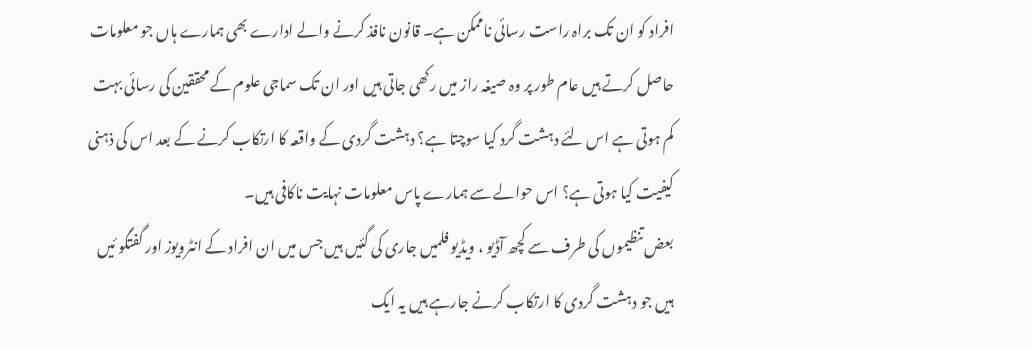افراد کو ان تک براہ راست رسائی ناممکن ہے۔ قانون نافذ کرنے والے ادارے بھی ہمارے ہاں جو معلومات حاصل کرتے ہیں عام طور پر وہ صیغہ راز میں رکھی جاتی ہیں اور ان تک سماجی علوم کے محققین کی رسائی بہت کم ہوتی ہے اس لئے دہشت گرد کیا سوچتا ہے؟ دہشت گردی کے واقعہ کا ارتکاب کرنے کے بعد اس کی ذہنی کیفیت کیا ہوتی ہے؟ اس حوالے سے ہمارے پاس معلومات نہایت ناکافی ہیں۔
بعض تنظیموں کی طرف سے کچھ آڈیو ، ویڈیو فلمیں جاری کی گئیں ہیں جس میں ان افراد کے انٹرویوز اور گفتگو ئیں ہیں جو دہشت گردی کا ارتکاب کرنے جارہے ہیں یہ ایک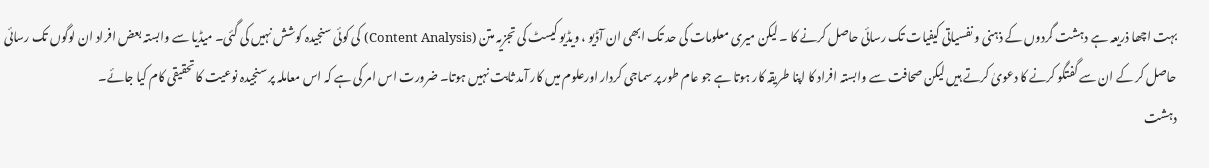بہت اچھا ذریعہ ہے دہشت گردوں کے ذہنی و نفسیاتی کیفیات تک رسائی حاصل کرنے کا ۔ لیکن میری معلومات کی حد تک ابھی ان آڈیو ، ویڈیو کیسٹ کی تجزیہ متن (Content Analysis) کی کوئی سنجیدہ کوشش نہیں کی گئی۔ میڈیا سے وابستہ بعض افراد ان لوگوں تک رسائی حاصل کر کے ان سے گفتگو کرنے کا دعویٰ کرتے ہیں لیکن صحافت سے وابستہ افراد کا اپنا طریقہ کار ہوتا ہے جو عام طور پر سماجی کردار اورعلوم میں کار آمد ثابت نہیں ہوتا۔ ضرورت اس امر کی ہے کہ اس معاملہ پر سنجیدہ نوعیت کا تحقیقی کام کیا جائے۔
دہشت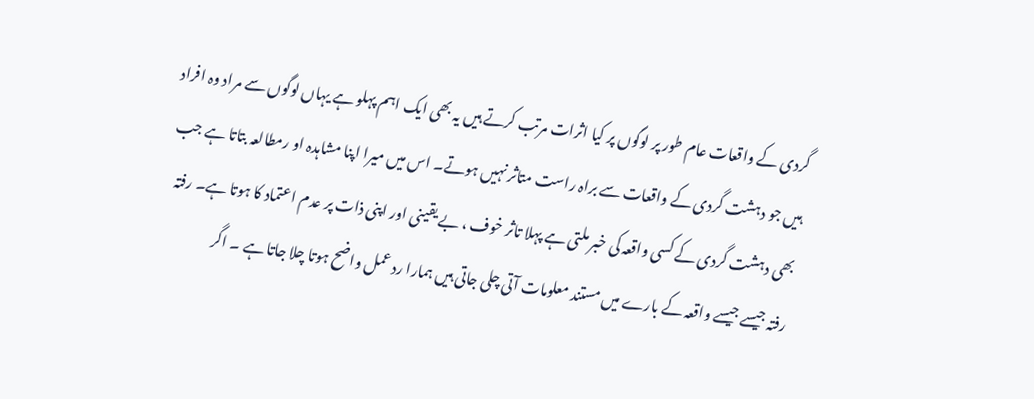گردی کے واقعات عام طور پر لوگوں پر کیا اثرات مرتب کرتے ہیں یہ بھی ایک اہم پہلو ہے یہاں لوگوں سے مراد وہ افراد ہیں جو دہشت گردی کے واقعات سے براہ راست متاثر نہیں ہوتے۔ اس میں میرا اپنا مشاہدہ او رمطالعہ بتاتا ہے جب بھی دہشت گردی کے کسی واقعہ کی خبر ملتی ہے پہلا تاثر خوف ، بے یقینی اور اپنی ذات پر عدم اعتماد کا ہوتا ہے۔ رفتہ رفتہ جیسے جیسے واقعہ کے بارے میں مستند معلومات آتی چلی جاتی ہیں ہمارا رد عمل واضح ہوتا چلا جاتا ہے ۔ اگر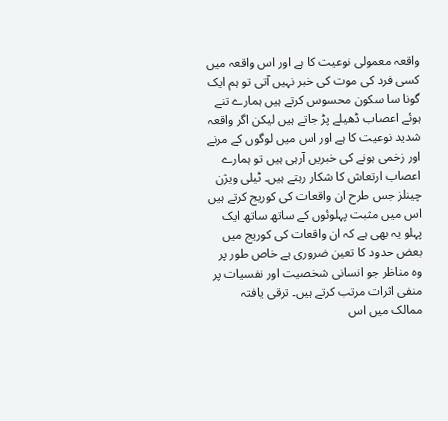واقعہ معمولی نوعیت کا ہے اور اس واقعہ میں کسی فرد کی موت کی خبر نہیں آتی تو ہم ایک گونا سا سکون محسوس کرتے ہیں ہمارے تنے ہوئے اعصاب ڈھیلے پڑ جاتے ہیں لیکن اگر واقعہ شدید نوعیت کا ہے اور اس میں لوگوں کے مرنے اور زخمی ہونے کی خبریں آرہی ہیں تو ہمارے اعصاب ارتعاش کا شکار رہتے ہیں۔ ٹیلی ویژن چینلز جس طرح ان واقعات کی کوریج کرتے ہیں اس میں مثبت پہلوئوں کے ساتھ ساتھ ایک پہلو یہ بھی ہے کہ ان واقعات کی کوریج میں بعض حدود کا تعین ضروری ہے خاص طور پر وہ مناظر جو انسانی شخصیت اور نفسیات پر منفی اثرات مرتب کرتے ہیں۔ ترقی یافتہ ممالک میں اس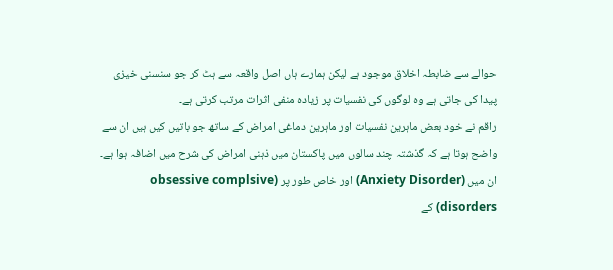حوالے سے ضابطہ اخلاق موجود ہے لیکن ہمارے ہاں اصل واقعہ سے ہٹ کر جو سنسنی خیزی پیدا کی جاتی ہے وہ لوگوں کی نفسیات پر زیادہ منفی اثرات مرتب کرتی ہے۔
راقم نے خود بعض ماہرین نفسیات اور ماہرین دماغی امراض کے ساتھ جو باتیں کیں ہیں ان سے واضح ہوتا ہے کہ گذشتہ چند سالوں میں پاکستان میں ذہنی امراض کی شرح میں اضافہ ہوا ہے۔ ان میں (Anxiety Disorder) اور خاص طور پر (obsessive complsive disorders) کے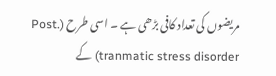مریضوں کی تعداد کافی بڑھی ہے ۔ اسی طرح (Post. tranmatic stress disorder) کے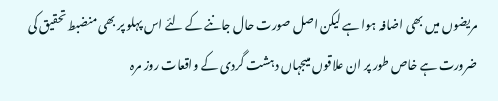مریضوں میں بھی اضافہ ہوا ہے لیکن اصل صورت حال جاننے کے لئے اس پہلو پر بھی منضبط تحقیق کی ضرورت ہے خاص طور پر ان علاقوں میںجہاں دہشت گردی کے واقعات روز مرہ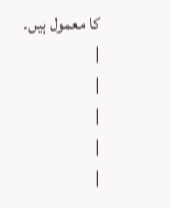کا معمول ہیں۔
|
|
|
|
|